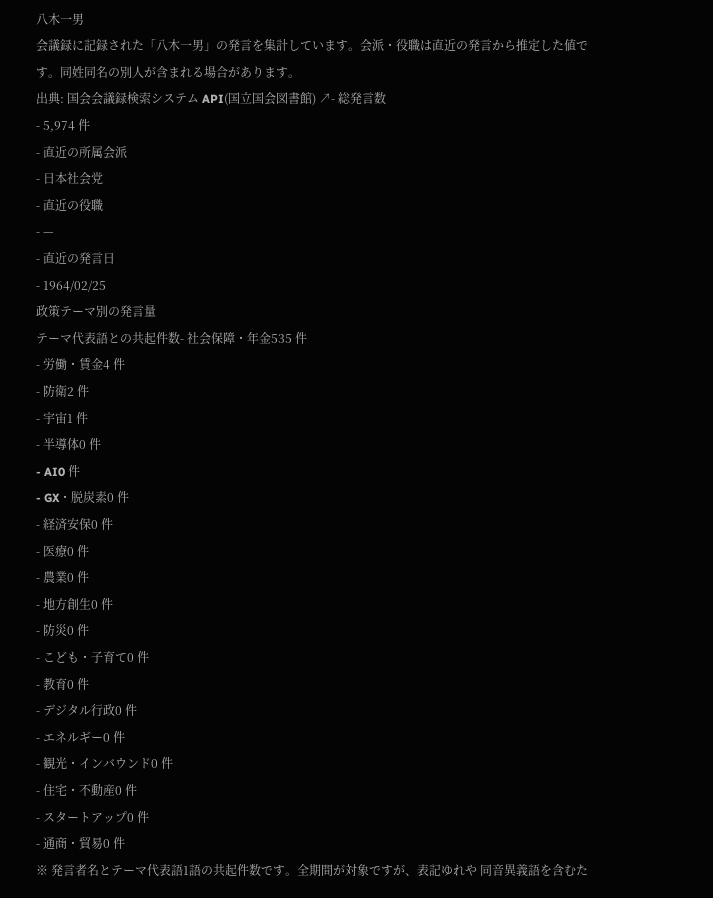八木一男
会議録に記録された「八木一男」の発言を集計しています。会派・役職は直近の発言から推定した値です。同姓同名の別人が含まれる場合があります。
出典: 国会会議録検索システム API(国立国会図書館) ↗- 総発言数
- 5,974 件
- 直近の所属会派
- 日本社会党
- 直近の役職
- —
- 直近の発言日
- 1964/02/25
政策テーマ別の発言量
テーマ代表語との共起件数- 社会保障・年金535 件
- 労働・賃金4 件
- 防衛2 件
- 宇宙1 件
- 半導体0 件
- AI0 件
- GX・脱炭素0 件
- 経済安保0 件
- 医療0 件
- 農業0 件
- 地方創生0 件
- 防災0 件
- こども・子育て0 件
- 教育0 件
- デジタル行政0 件
- エネルギー0 件
- 観光・インバウンド0 件
- 住宅・不動産0 件
- スタートアップ0 件
- 通商・貿易0 件
※ 発言者名とテーマ代表語1語の共起件数です。全期間が対象ですが、表記ゆれや 同音異義語を含むた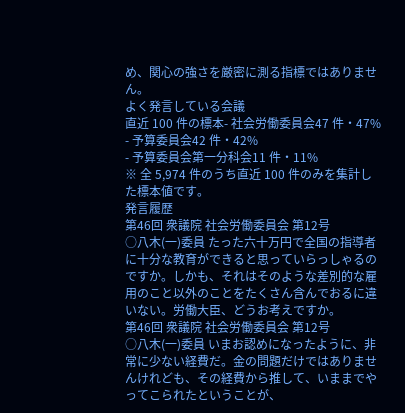め、関心の強さを厳密に測る指標ではありません。
よく発言している会議
直近 100 件の標本- 社会労働委員会47 件・47%
- 予算委員会42 件・42%
- 予算委員会第一分科会11 件・11%
※ 全 5,974 件のうち直近 100 件のみを集計した標本値です。
発言履歴
第46回 衆議院 社会労働委員会 第12号
○八木(一)委員 たった六十万円で全国の指導者に十分な教育ができると思っていらっしゃるのですか。しかも、それはそのような差別的な雇用のこと以外のことをたくさん含んでおるに違いない。労働大臣、どうお考えですか。
第46回 衆議院 社会労働委員会 第12号
○八木(一)委員 いまお認めになったように、非常に少ない経費だ。金の問題だけではありませんけれども、その経費から推して、いままでやってこられたということが、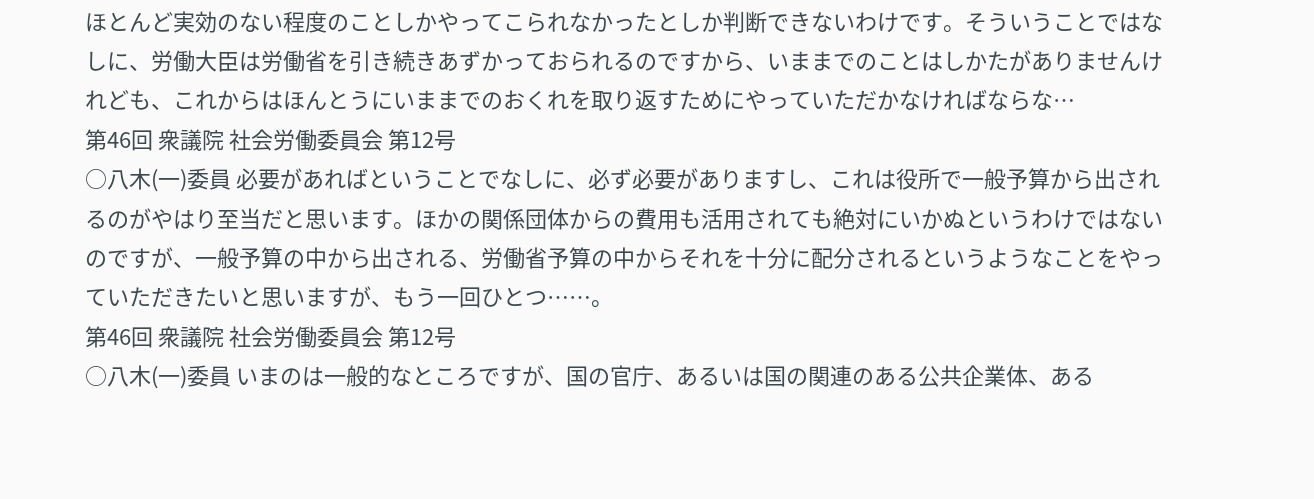ほとんど実効のない程度のことしかやってこられなかったとしか判断できないわけです。そういうことではなしに、労働大臣は労働省を引き続きあずかっておられるのですから、いままでのことはしかたがありませんけれども、これからはほんとうにいままでのおくれを取り返すためにやっていただかなければならな…
第46回 衆議院 社会労働委員会 第12号
○八木(一)委員 必要があればということでなしに、必ず必要がありますし、これは役所で一般予算から出されるのがやはり至当だと思います。ほかの関係団体からの費用も活用されても絶対にいかぬというわけではないのですが、一般予算の中から出される、労働省予算の中からそれを十分に配分されるというようなことをやっていただきたいと思いますが、もう一回ひとつ……。
第46回 衆議院 社会労働委員会 第12号
○八木(一)委員 いまのは一般的なところですが、国の官庁、あるいは国の関連のある公共企業体、ある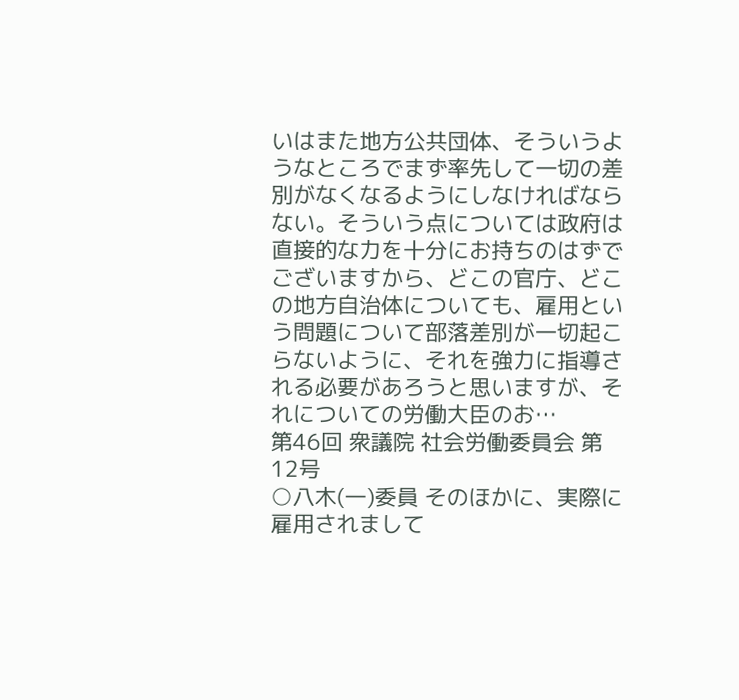いはまた地方公共団体、そういうようなところでまず率先して一切の差別がなくなるようにしなければならない。そういう点については政府は直接的な力を十分にお持ちのはずでございますから、どこの官庁、どこの地方自治体についても、雇用という問題について部落差別が一切起こらないように、それを強力に指導される必要があろうと思いますが、それについての労働大臣のお…
第46回 衆議院 社会労働委員会 第12号
○八木(一)委員 そのほかに、実際に雇用されまして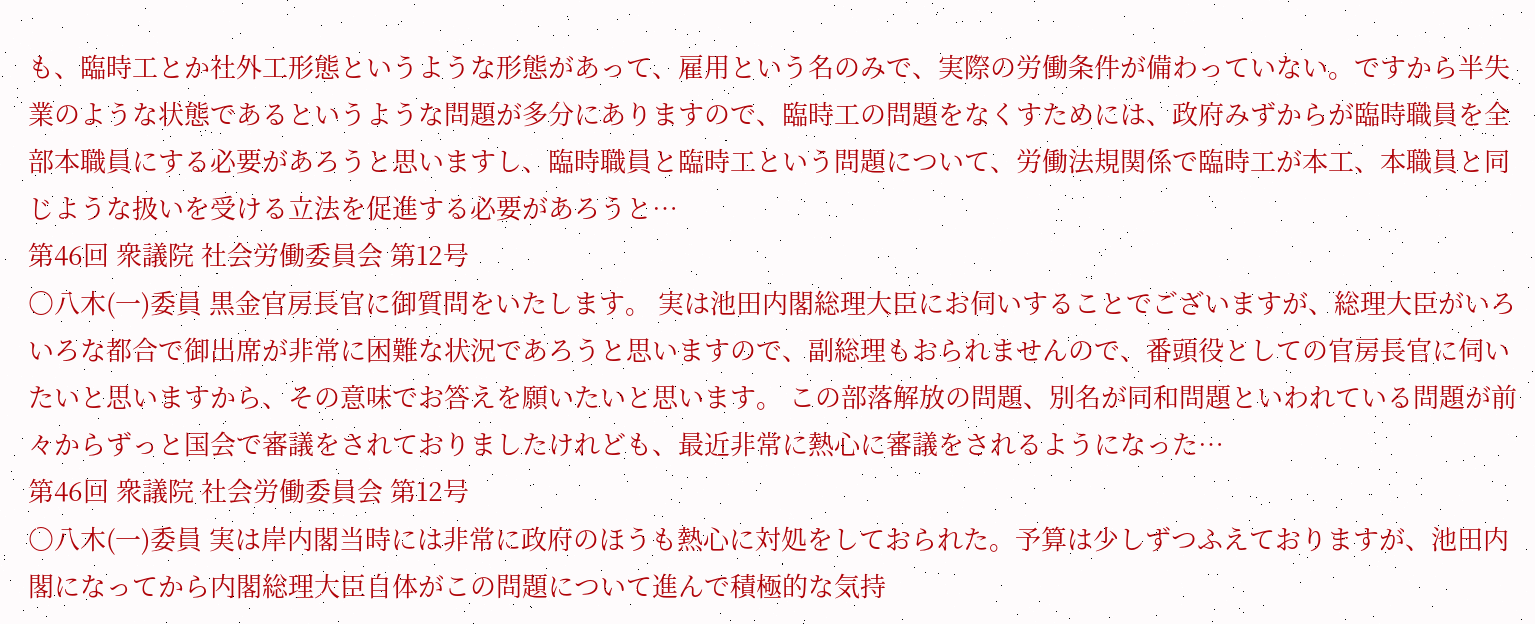も、臨時工とか社外工形態というような形態があって、雇用という名のみで、実際の労働条件が備わっていない。ですから半失業のような状態であるというような問題が多分にありますので、臨時工の問題をなくすためには、政府みずからが臨時職員を全部本職員にする必要があろうと思いますし、臨時職員と臨時工という問題について、労働法規関係で臨時工が本工、本職員と同じような扱いを受ける立法を促進する必要があろうと…
第46回 衆議院 社会労働委員会 第12号
○八木(一)委員 黒金官房長官に御質問をいたします。 実は池田内閣総理大臣にお伺いすることでございますが、総理大臣がいろいろな都合で御出席が非常に困難な状況であろうと思いますので、副総理もおられませんので、番頭役としての官房長官に伺いたいと思いますから、その意味でお答えを願いたいと思います。 この部落解放の問題、別名が同和問題といわれている問題が前々からずっと国会で審議をされておりましたけれども、最近非常に熱心に審議をされるようになった…
第46回 衆議院 社会労働委員会 第12号
○八木(一)委員 実は岸内閣当時には非常に政府のほうも熱心に対処をしておられた。予算は少しずつふえておりますが、池田内閣になってから内閣総理大臣自体がこの問題について進んで積極的な気持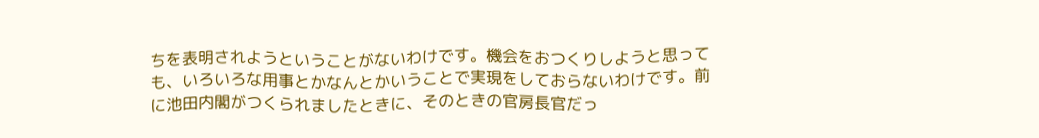ちを表明されようということがないわけです。機会をおつくりしようと思っても、いろいろな用事とかなんとかいうことで実現をしておらないわけです。前に池田内閣がつくられましたときに、そのときの官房長官だっ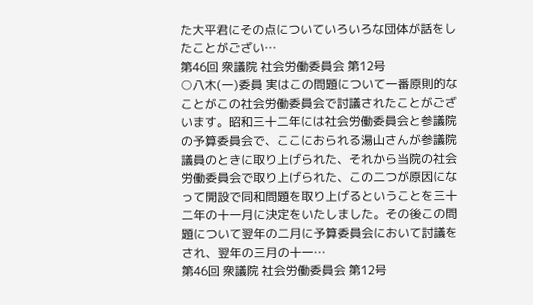た大平君にその点についていろいろな団体が話をしたことがござい…
第46回 衆議院 社会労働委員会 第12号
○八木(一)委員 実はこの問題について一番原則的なことがこの社会労働委員会で討議されたことがございます。昭和三十二年には社会労働委員会と参議院の予算委員会で、ここにおられる湯山さんが参議院議員のときに取り上げられた、それから当院の社会労働委員会で取り上げられた、この二つが原因になって開設で同和問題を取り上げるということを三十二年の十一月に決定をいたしました。その後この問題について翌年の二月に予算委員会において討議をされ、翌年の三月の十一…
第46回 衆議院 社会労働委員会 第12号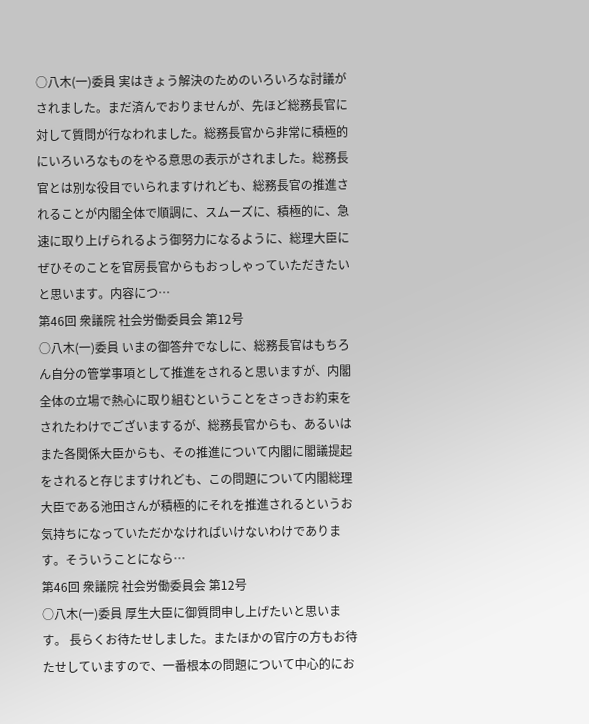○八木(一)委員 実はきょう解決のためのいろいろな討議がされました。まだ済んでおりませんが、先ほど総務長官に対して質問が行なわれました。総務長官から非常に積極的にいろいろなものをやる意思の表示がされました。総務長官とは別な役目でいられますけれども、総務長官の推進されることが内閣全体で順調に、スムーズに、積極的に、急速に取り上げられるよう御努力になるように、総理大臣にぜひそのことを官房長官からもおっしゃっていただきたいと思います。内容につ…
第46回 衆議院 社会労働委員会 第12号
○八木(一)委員 いまの御答弁でなしに、総務長官はもちろん自分の管掌事項として推進をされると思いますが、内閣全体の立場で熱心に取り組むということをさっきお約束をされたわけでございまするが、総務長官からも、あるいはまた各関係大臣からも、その推進について内閣に閣議提起をされると存じますけれども、この問題について内閣総理大臣である池田さんが積極的にそれを推進されるというお気持ちになっていただかなければいけないわけであります。そういうことになら…
第46回 衆議院 社会労働委員会 第12号
○八木(一)委員 厚生大臣に御質問申し上げたいと思います。 長らくお待たせしました。またほかの官庁の方もお待たせしていますので、一番根本の問題について中心的にお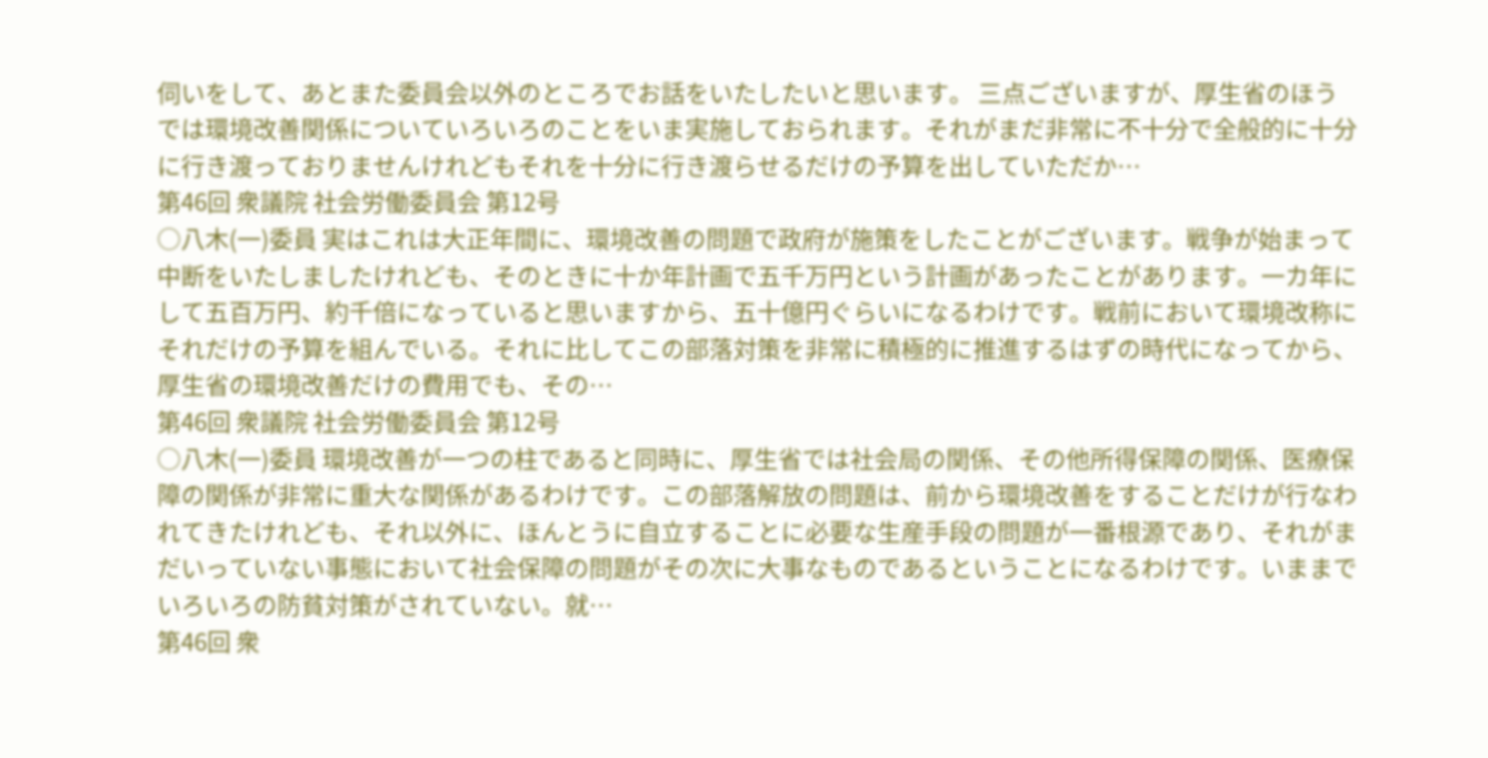伺いをして、あとまた委員会以外のところでお話をいたしたいと思います。 三点ございますが、厚生省のほうでは環境改善関係についていろいろのことをいま実施しておられます。それがまだ非常に不十分で全般的に十分に行き渡っておりませんけれどもそれを十分に行き渡らせるだけの予算を出していただか…
第46回 衆議院 社会労働委員会 第12号
○八木(一)委員 実はこれは大正年間に、環境改善の問題で政府が施策をしたことがございます。戦争が始まって中断をいたしましたけれども、そのときに十か年計画で五千万円という計画があったことがあります。一カ年にして五百万円、約千倍になっていると思いますから、五十億円ぐらいになるわけです。戦前において環境改称にそれだけの予算を組んでいる。それに比してこの部落対策を非常に積極的に推進するはずの時代になってから、厚生省の環境改善だけの費用でも、その…
第46回 衆議院 社会労働委員会 第12号
○八木(一)委員 環境改善が一つの柱であると同時に、厚生省では社会局の関係、その他所得保障の関係、医療保障の関係が非常に重大な関係があるわけです。この部落解放の問題は、前から環境改善をすることだけが行なわれてきたけれども、それ以外に、ほんとうに自立することに必要な生産手段の問題が一番根源であり、それがまだいっていない事態において社会保障の問題がその次に大事なものであるということになるわけです。いままでいろいろの防貧対策がされていない。就…
第46回 衆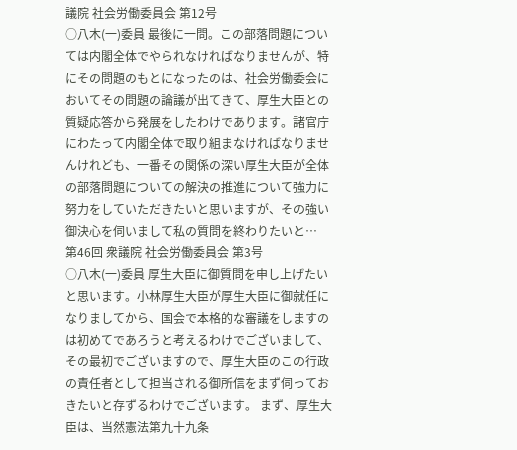議院 社会労働委員会 第12号
○八木(一)委員 最後に一問。この部落問題については内閣全体でやられなければなりませんが、特にその問題のもとになったのは、社会労働委会においてその問題の論議が出てきて、厚生大臣との質疑応答から発展をしたわけであります。諸官庁にわたって内閣全体で取り組まなければなりませんけれども、一番その関係の深い厚生大臣が全体の部落問題についての解決の推進について強力に努力をしていただきたいと思いますが、その強い御決心を伺いまして私の質問を終わりたいと…
第46回 衆議院 社会労働委員会 第3号
○八木(一)委員 厚生大臣に御質問を申し上げたいと思います。小林厚生大臣が厚生大臣に御就任になりましてから、国会で本格的な審議をしますのは初めてであろうと考えるわけでございまして、その最初でございますので、厚生大臣のこの行政の責任者として担当される御所信をまず伺っておきたいと存ずるわけでございます。 まず、厚生大臣は、当然憲法第九十九条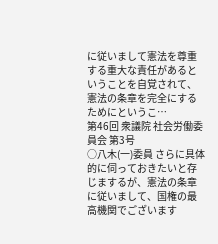に従いまして憲法を尊重する重大な責任があるということを自覚されて、憲法の条章を完全にするためにというこ…
第46回 衆議院 社会労働委員会 第3号
○八木(一)委員 さらに具体的に伺っておきたいと存じまするが、憲法の条章に従いまして、国権の最高機関でございます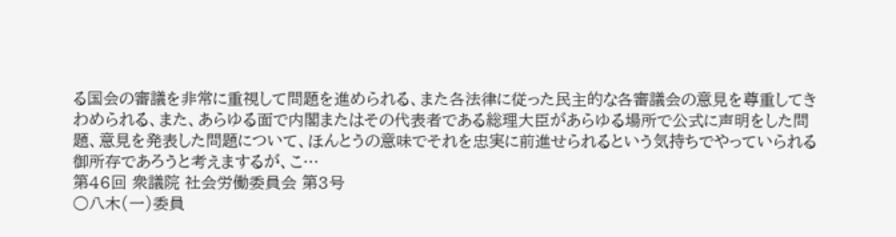る国会の審議を非常に重視して問題を進められる、また各法律に従った民主的な各審議会の意見を尊重してきわめられる、また、あらゆる面で内閣またはその代表者である総理大臣があらゆる場所で公式に声明をした問題、意見を発表した問題について、ほんとうの意味でそれを忠実に前進せられるという気持ちでやっていられる御所存であろうと考えまするが、こ…
第46回 衆議院 社会労働委員会 第3号
○八木(一)委員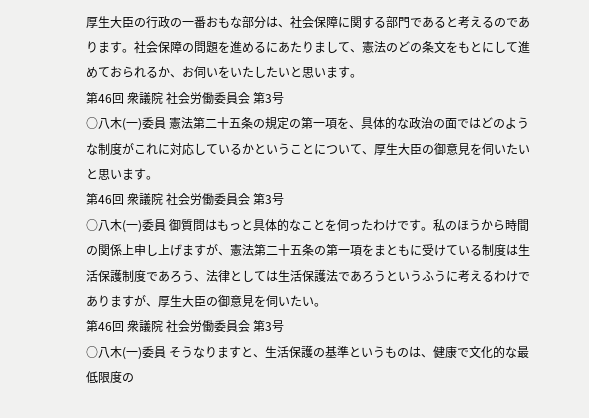厚生大臣の行政の一番おもな部分は、社会保障に関する部門であると考えるのであります。社会保障の問題を進めるにあたりまして、憲法のどの条文をもとにして進めておられるか、お伺いをいたしたいと思います。
第46回 衆議院 社会労働委員会 第3号
○八木(一)委員 憲法第二十五条の規定の第一項を、具体的な政治の面ではどのような制度がこれに対応しているかということについて、厚生大臣の御意見を伺いたいと思います。
第46回 衆議院 社会労働委員会 第3号
○八木(一)委員 御質問はもっと具体的なことを伺ったわけです。私のほうから時間の関係上申し上げますが、憲法第二十五条の第一項をまともに受けている制度は生活保護制度であろう、法律としては生活保護法であろうというふうに考えるわけでありますが、厚生大臣の御意見を伺いたい。
第46回 衆議院 社会労働委員会 第3号
○八木(一)委員 そうなりますと、生活保護の基準というものは、健康で文化的な最低限度の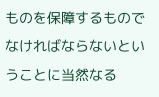ものを保障するものでなければならないということに当然なる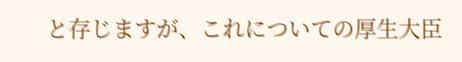と存じますが、これについての厚生大臣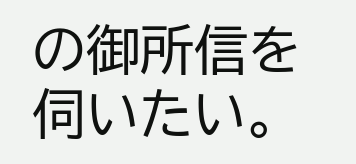の御所信を伺いたい。